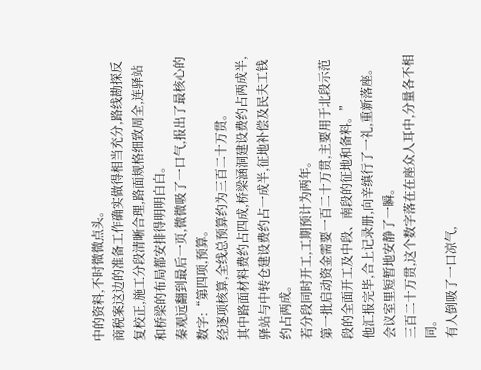中的资料,不时微微点头。
商税案这边的准备工作确实做得相当充分,路线勘探反复校正,施工分段清晰合理,路面规格细致周全,连驿站和桥梁的布局都安排得明明白白。
秦观远翻到最后一页,微微吸了一口气,报出了最核心的数字:“第四项,预算。
经逐项核算,全线总预算约为三百二十万贯。
其中路面材料费约占四成,桥梁涵洞建设费约占两成半,驿站与中转仓建设费约占一成半,征地补偿及民夫工钱约占两成。
若分段同时开工,工期预计为两年。
第一批启动资金需要一百二十万贯,主要用于北段示范段的全面开工及中段、南段的征地和备料。”
他汇报完毕,合上记录册,向辛缜行了一礼,重新落座。
会议室里短暂地安静了一瞬。
三百二十万贯,这个数字落在在座众人耳中,分量各不相同。
有人倒吸了一口凉气,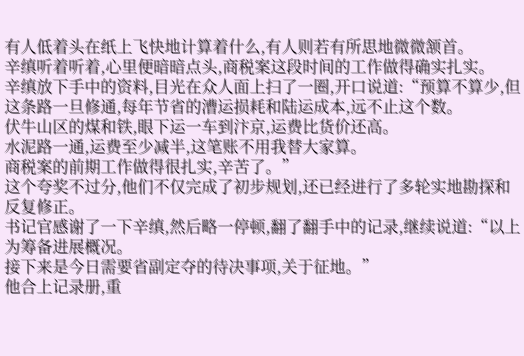有人低着头在纸上飞快地计算着什么,有人则若有所思地微微颔首。
辛缜听着听着,心里便暗暗点头,商税案这段时间的工作做得确实扎实。
辛缜放下手中的资料,目光在众人面上扫了一圈,开口说道:“预算不算少,但这条路一旦修通,每年节省的漕运损耗和陆运成本,远不止这个数。
伏牛山区的煤和铁,眼下运一车到汴京,运费比货价还高。
水泥路一通,运费至少减半,这笔账不用我替大家算。
商税案的前期工作做得很扎实,辛苦了。”
这个夸奖不过分,他们不仅完成了初步规划,还已经进行了多轮实地勘探和反复修正。
书记官感谢了一下辛缜,然后略一停顿,翻了翻手中的记录,继续说道:“以上为筹备进展概况。
接下来是今日需要省副定夺的待决事项,关于征地。”
他合上记录册,重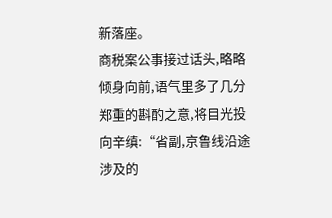新落座。
商税案公事接过话头,略略倾身向前,语气里多了几分郑重的斟酌之意,将目光投向辛缜:“省副,京鲁线沿途涉及的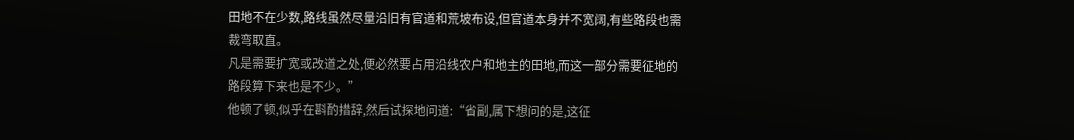田地不在少数,路线虽然尽量沿旧有官道和荒坡布设,但官道本身并不宽阔,有些路段也需裁弯取直。
凡是需要扩宽或改道之处,便必然要占用沿线农户和地主的田地,而这一部分需要征地的路段算下来也是不少。”
他顿了顿,似乎在斟酌措辞,然后试探地问道:“省副,属下想问的是,这征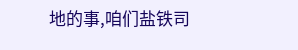地的事,咱们盐铁司